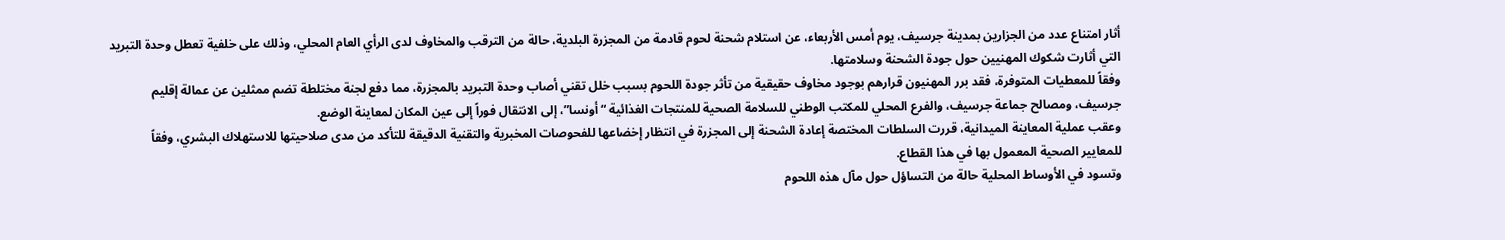أثار امتناع عدد من الجزارين بمدينة جرسيف، يوم أمس الأربعاء، عن استلام شحنة لحوم قادمة من المجزرة البلدية، حالة من الترقب والمخاوف لدى الرأي العام المحلي، وذلك على خلفية تعطل وحدة التبريد التي أثارت شكوك المهنيين حول جودة الشحنة وسلامتها.
وفقاً للمعطيات المتوفرة، فقد برر المهنيون قرارهم بوجود مخاوف حقيقية من تأثر جودة اللحوم بسبب خلل تقني أصاب وحدة التبريد بالمجزرة، مما دفع لجنة مختلطة تضم ممثلين عن عمالة إقليم جرسيف، ومصالح جماعة جرسيف، والفرع المحلي للمكتب الوطني للسلامة الصحية للمنتجات الغذائية “أونسا”، إلى الانتقال فوراً إلى عين المكان لمعاينة الوضع.
وعقب عملية المعاينة الميدانية، قررت السلطات المختصة إعادة الشحنة إلى المجزرة في انتظار إخضاعها للفحوصات المخبرية والتقنية الدقيقة للتأكد من مدى صلاحيتها للاستهلاك البشري، وفقاً للمعايير الصحية المعمول بها في هذا القطاع.
وتسود في الأوساط المحلية حالة من التساؤل حول مآل هذه اللحوم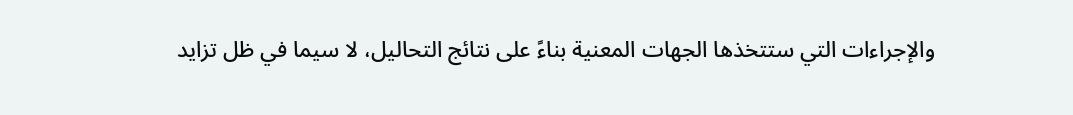والإجراءات التي ستتخذها الجهات المعنية بناءً على نتائج التحاليل، لا سيما في ظل تزايد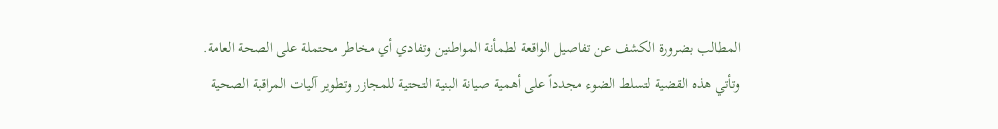المطالب بضرورة الكشف عن تفاصيل الواقعة لطمأنة المواطنين وتفادي أي مخاطر محتملة على الصحة العامة.
وتأتي هذه القضية لتسلط الضوء مجدداً على أهمية صيانة البنية التحتية للمجازر وتطوير آليات المراقبة الصحية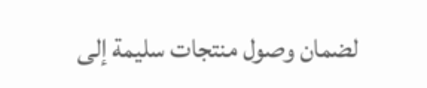لضمان وصول منتجات سليمة إلى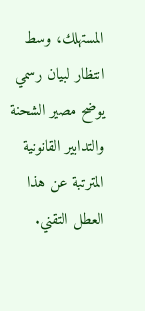المستهلك، وسط انتظار لبيان رسمي يوضح مصير الشحنة والتدابير القانونية المترتبة عن هذا العطل التقني.